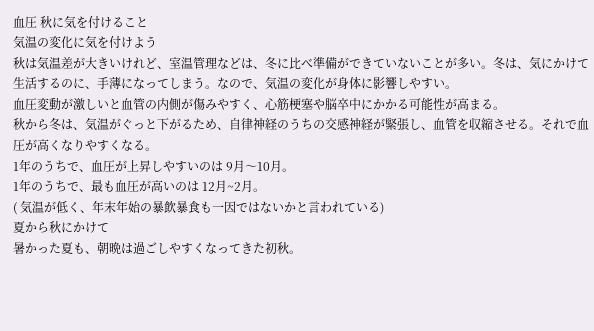血圧 秋に気を付けること
気温の変化に気を付けよう
秋は気温差が大きいけれど、室温管理などは、冬に比べ準備ができていないことが多い。冬は、気にかけて生活するのに、手薄になってしまう。なので、気温の変化が身体に影響しやすい。
血圧変動が激しいと血管の内側が傷みやすく、心筋梗塞や脳卒中にかかる可能性が高まる。
秋から冬は、気温がぐっと下がるため、自律神経のうちの交感神経が緊張し、血管を収縮させる。それで血圧が高くなりやすくなる。
1年のうちで、血圧が上昇しやすいのは 9月〜10月。
1年のうちで、最も血圧が高いのは 12月~2月。
( 気温が低く、年末年始の暴飲暴食も一因ではないかと言われている)
夏から秋にかけて
暑かった夏も、朝晩は過ごしやすくなってきた初秋。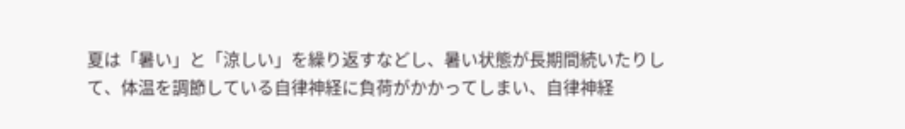夏は「暑い」と「涼しい」を繰り返すなどし、暑い状態が長期間続いたりして、体温を調節している自律神経に負荷がかかってしまい、自律神経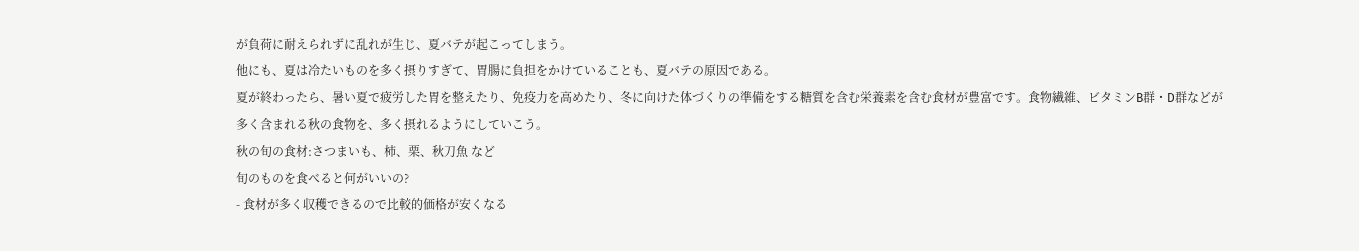が負荷に耐えられずに乱れが生じ、夏バテが起こってしまう。
他にも、夏は冷たいものを多く摂りすぎて、胃腸に負担をかけていることも、夏バテの原因である。
夏が終わったら、暑い夏で疲労した胃を整えたり、免疫力を高めたり、冬に向けた体づくりの準備をする糖質を含む栄養素を含む食材が豊富です。食物繊維、ビタミンB群・D群などが多く含まれる秋の食物を、多く摂れるようにしていこう。
秋の旬の食材:さつまいも、柿、栗、秋刀魚 など
旬のものを食べると何がいいの?
- 食材が多く収穫できるので比較的価格が安くなる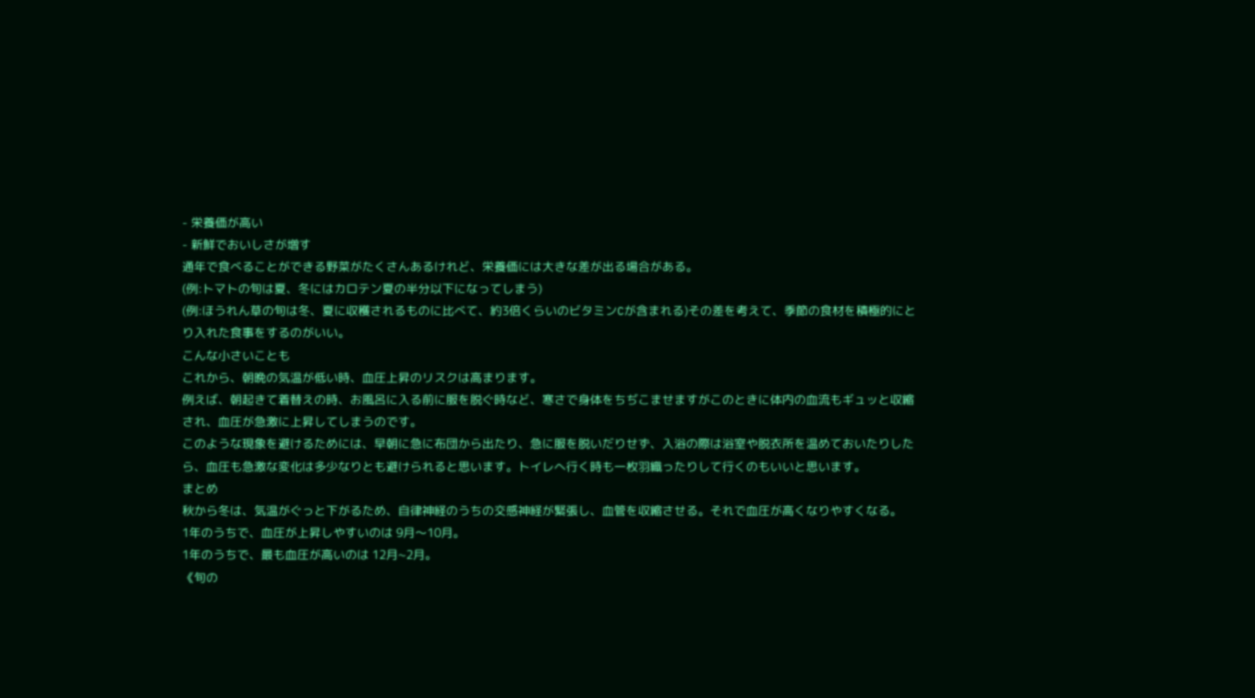- 栄養価が高い
- 新鮮でおいしさが増す
通年で食べることができる野菜がたくさんあるけれど、栄養価には大きな差が出る場合がある。
(例:トマトの旬は夏、冬にはカロテン夏の半分以下になってしまう)
(例:ほうれん草の旬は冬、夏に収穫されるものに比べて、約3倍くらいのビタミンCが含まれる)その差を考えて、季節の食材を積極的にとり入れた食事をするのがいい。
こんな小さいことも
これから、朝晩の気温が低い時、血圧上昇のリスクは高まります。
例えば、朝起きて着替えの時、お風呂に入る前に服を脱ぐ時など、寒さで身体をちぢこませますがこのときに体内の血流もギュッと収縮され、血圧が急激に上昇してしまうのです。
このような現象を避けるためには、早朝に急に布団から出たり、急に服を脱いだりせず、入浴の際は浴室や脱衣所を温めておいたりしたら、血圧も急激な変化は多少なりとも避けられると思います。トイレへ行く時も一枚羽織ったりして行くのもいいと思います。
まとめ
秋から冬は、気温がぐっと下がるため、自律神経のうちの交感神経が緊張し、血管を収縮させる。それで血圧が高くなりやすくなる。
1年のうちで、血圧が上昇しやすいのは 9月〜10月。
1年のうちで、最も血圧が高いのは 12月~2月。
《旬の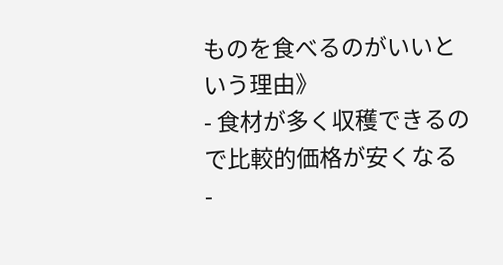ものを食べるのがいいという理由》
- 食材が多く収穫できるので比較的価格が安くなる
-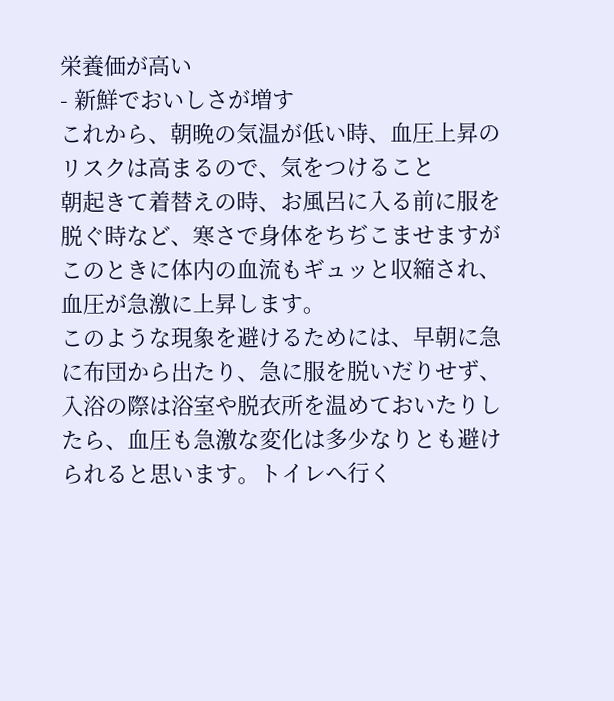栄養価が高い
- 新鮮でおいしさが増す
これから、朝晩の気温が低い時、血圧上昇のリスクは高まるので、気をつけること
朝起きて着替えの時、お風呂に入る前に服を脱ぐ時など、寒さで身体をちぢこませますがこのときに体内の血流もギュッと収縮され、血圧が急激に上昇します。
このような現象を避けるためには、早朝に急に布団から出たり、急に服を脱いだりせず、入浴の際は浴室や脱衣所を温めておいたりしたら、血圧も急激な変化は多少なりとも避けられると思います。トイレへ行く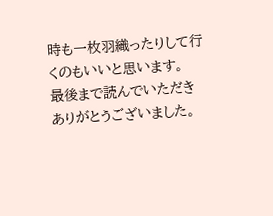時も一枚羽織ったりして行くのもいいと思います。
最後まで読んでいただきありがとうございました。